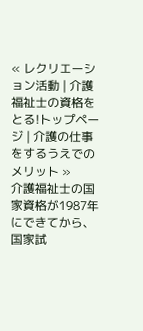« レクリエーション活動 | 介護福祉士の資格をとる!トップページ | 介護の仕事をするうえでのメリット »
介護福祉士の国家資格が1987年にできてから、国家試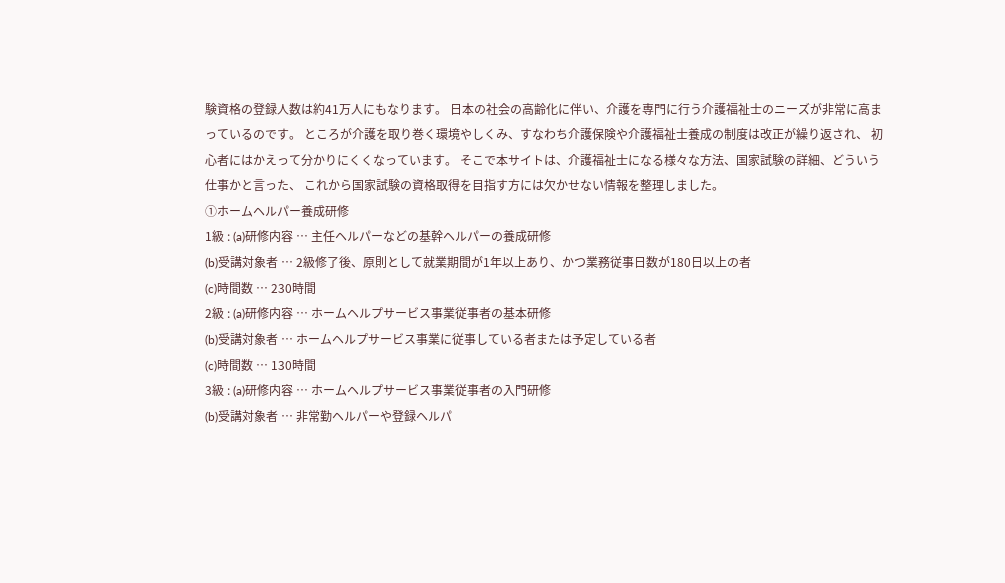験資格の登録人数は約41万人にもなります。 日本の社会の高齢化に伴い、介護を専門に行う介護福祉士のニーズが非常に高まっているのです。 ところが介護を取り巻く環境やしくみ、すなわち介護保険や介護福祉士養成の制度は改正が繰り返され、 初心者にはかえって分かりにくくなっています。 そこで本サイトは、介護福祉士になる様々な方法、国家試験の詳細、どういう仕事かと言った、 これから国家試験の資格取得を目指す方には欠かせない情報を整理しました。
①ホームヘルパー養成研修
1級 : (a)研修内容 … 主任ヘルパーなどの基幹ヘルパーの養成研修
(b)受講対象者 … 2級修了後、原則として就業期間が1年以上あり、かつ業務従事日数が180日以上の者
(c)時間数 … 230時間
2級 : (a)研修内容 … ホームヘルプサービス事業従事者の基本研修
(b)受講対象者 … ホームヘルプサービス事業に従事している者または予定している者
(c)時間数 … 130時間
3級 : (a)研修内容 … ホームヘルプサービス事業従事者の入門研修
(b)受講対象者 … 非常勤ヘルパーや登録ヘルパ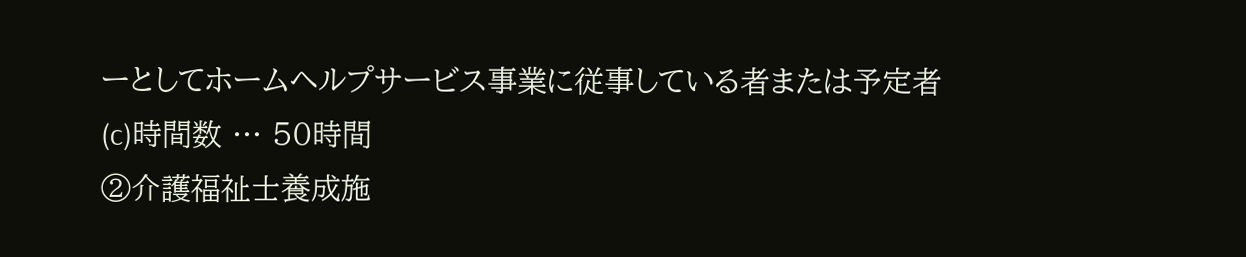ーとしてホームヘルプサービス事業に従事している者または予定者
(c)時間数 … 50時間
②介護福祉士養成施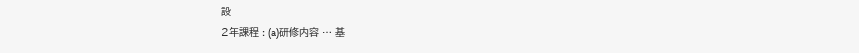設
2年課程 : (a)研修内容 … 基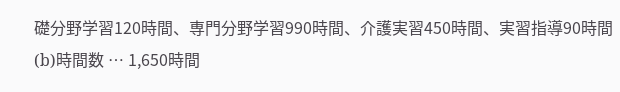礎分野学習120時間、専門分野学習990時間、介護実習450時間、実習指導90時間
(b)時間数 … 1,650時間